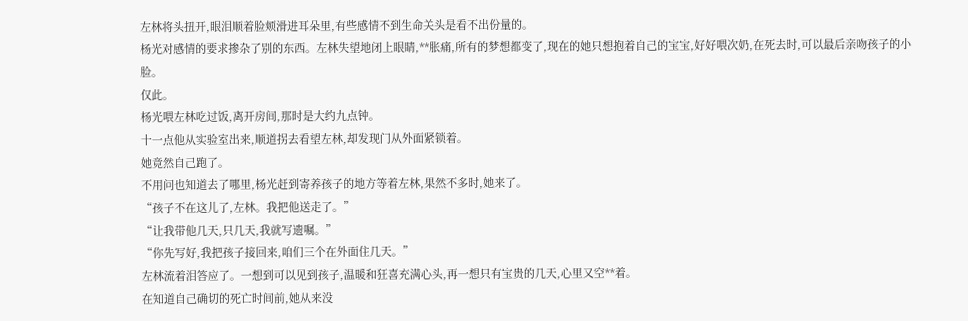左林将头扭开,眼泪顺着脸颊滑进耳朵里,有些感情不到生命关头是看不出份量的。
杨光对感情的要求掺杂了别的东西。左林失望地闭上眼睛,**胀痛,所有的梦想都变了,现在的她只想抱着自己的宝宝,好好喂次奶,在死去时,可以最后亲吻孩子的小脸。
仅此。
杨光喂左林吃过饭,离开房间,那时是大约九点钟。
十一点他从实验室出来,顺道拐去看望左林,却发现门从外面紧锁着。
她竟然自己跑了。
不用问也知道去了哪里,杨光赶到寄养孩子的地方等着左林,果然不多时,她来了。
“孩子不在这儿了,左林。我把他送走了。”
“让我带他几天,只几天,我就写遗嘱。”
“你先写好,我把孩子接回来,咱们三个在外面住几天。”
左林流着泪答应了。一想到可以见到孩子,温暖和狂喜充满心头,再一想只有宝贵的几天,心里又空**着。
在知道自己确切的死亡时间前,她从来没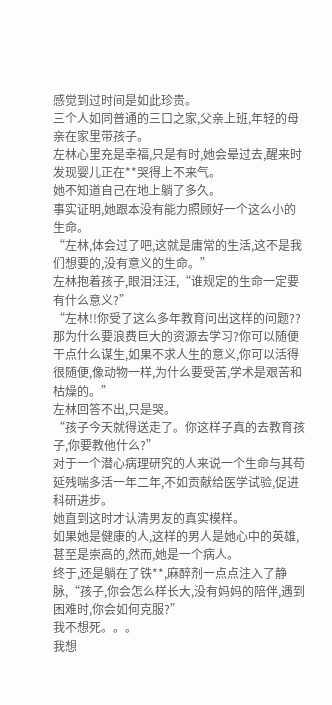感觉到过时间是如此珍贵。
三个人如同普通的三口之家,父亲上班,年轻的母亲在家里带孩子。
左林心里充是幸福,只是有时,她会晕过去,醒来时发现婴儿正在**哭得上不来气。
她不知道自己在地上躺了多久。
事实证明,她跟本没有能力照顾好一个这么小的生命。
“左林,体会过了吧,这就是庸常的生活,这不是我们想要的,没有意义的生命。”
左林抱着孩子,眼泪汪汪,“谁规定的生命一定要有什么意义?”
“左林!!你受了这么多年教育问出这样的问题??那为什么要浪费巨大的资源去学习?你可以随便干点什么谋生,如果不求人生的意义,你可以活得很随便,像动物一样,为什么要受苦,学术是艰苦和枯燥的。”
左林回答不出,只是哭。
“孩子今天就得送走了。你这样子真的去教育孩子,你要教他什么?”
对于一个潜心病理研究的人来说一个生命与其苟延残喘多活一年二年,不如贡献给医学试验,促进科研进步。
她直到这时才认清男友的真实模样。
如果她是健康的人,这样的男人是她心中的英雄,甚至是崇高的,然而,她是一个病人。
终于,还是躺在了铁**,麻醉剂一点点注入了静脉,“孩子,你会怎么样长大,没有妈妈的陪伴,遇到困难时,你会如何克服?”
我不想死。。。
我想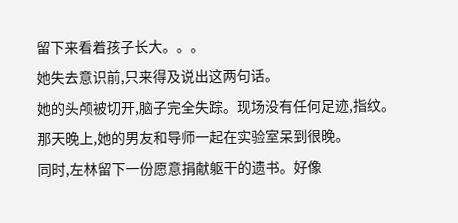留下来看着孩子长大。。。
她失去意识前,只来得及说出这两句话。
她的头颅被切开,脑子完全失踪。现场没有任何足迹,指纹。
那天晚上,她的男友和导师一起在实验室呆到很晚。
同时,左林留下一份愿意捐献躯干的遗书。好像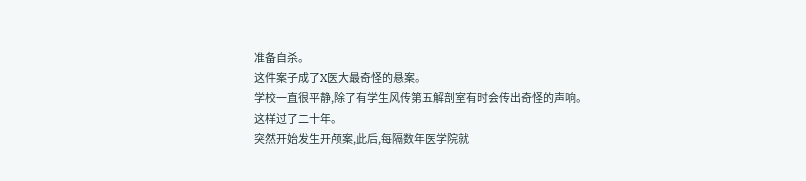准备自杀。
这件案子成了X医大最奇怪的悬案。
学校一直很平静,除了有学生风传第五解剖室有时会传出奇怪的声响。
这样过了二十年。
突然开始发生开颅案,此后,每隔数年医学院就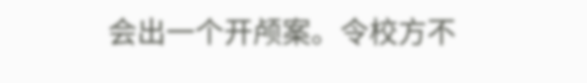会出一个开颅案。令校方不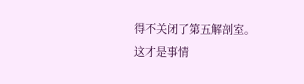得不关闭了第五解剖室。
这才是事情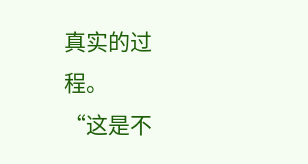真实的过程。
“这是不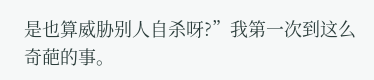是也算威胁别人自杀呀?”我第一次到这么奇葩的事。